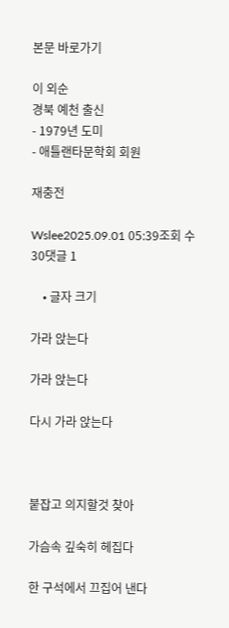본문 바로가기

이 외순
경북 예천 출신
- 1979년 도미
- 애틀랜타문학회 회원

재충전

Wslee2025.09.01 05:39조회 수 30댓글 1

    • 글자 크기

가라 앉는다

가라 앉는다

다시 가라 앉는다



붙잡고 의지할것 찾아

가슴속 깊숙히 헤집다

한 구석에서 끄집어 낸다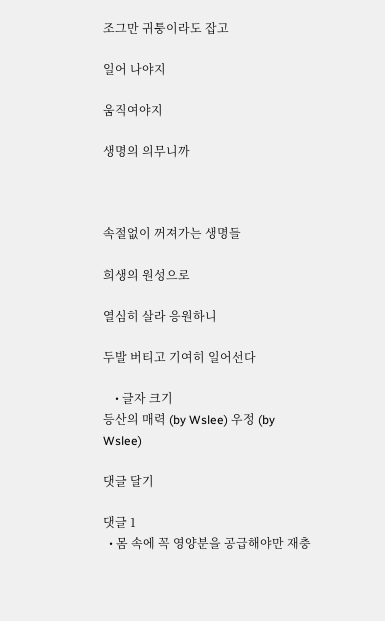조그만 귀퉁이라도 잡고

일어 나야지

움직여야지

생명의 의무니까



속절없이 꺼져가는 생명들

희생의 원성으로

열심히 살라 응원하니

두발 버티고 기여히 일어선다

    • 글자 크기
등산의 매력 (by Wslee) 우정 (by Wslee)

댓글 달기

댓글 1
  • 몸 속에 꼭 영양분을 공급해야만 재충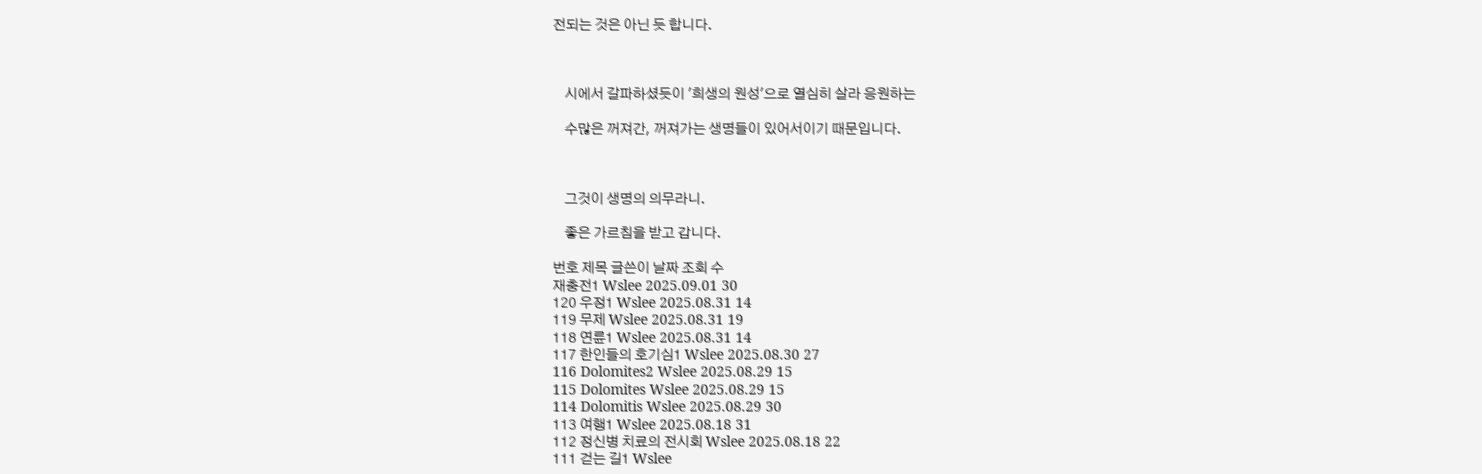전되는 것은 아닌 듯 합니다.



    시에서 갈파하셨듯이 '희생의 원성'으로 열심히 살라 응원하는

    수많은 꺼져간, 꺼져가는 생명들이 있어서이기 때문입니다.



    그것이 생명의 의무라니.

    좋은 가르침을 받고 갑니다.

번호 제목 글쓴이 날짜 조회 수
재충전1 Wslee 2025.09.01 30
120 우정1 Wslee 2025.08.31 14
119 무제 Wslee 2025.08.31 19
118 연륜1 Wslee 2025.08.31 14
117 한인들의 호기심1 Wslee 2025.08.30 27
116 Dolomites2 Wslee 2025.08.29 15
115 Dolomites Wslee 2025.08.29 15
114 Dolomitis Wslee 2025.08.29 30
113 여행1 Wslee 2025.08.18 31
112 정신병 치료의 전시회 Wslee 2025.08.18 22
111 걷는 길1 Wslee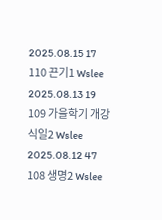2025.08.15 17
110 끈기1 Wslee 2025.08.13 19
109 가을학기 개강식일2 Wslee 2025.08.12 47
108 생명2 Wslee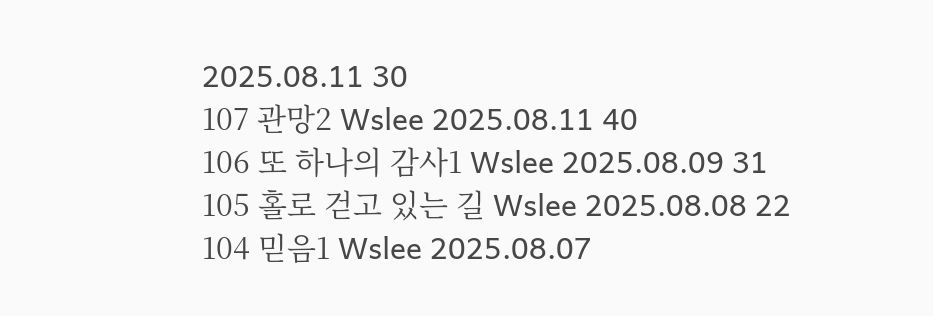2025.08.11 30
107 관망2 Wslee 2025.08.11 40
106 또 하나의 감사1 Wslee 2025.08.09 31
105 홀로 걷고 있는 길 Wslee 2025.08.08 22
104 믿음1 Wslee 2025.08.07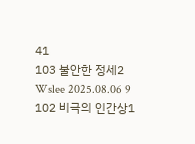41
103 불안한 정세2 Wslee 2025.08.06 9
102 비극의 인간상1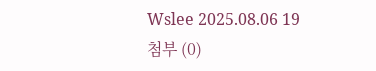Wslee 2025.08.06 19
첨부 (0)